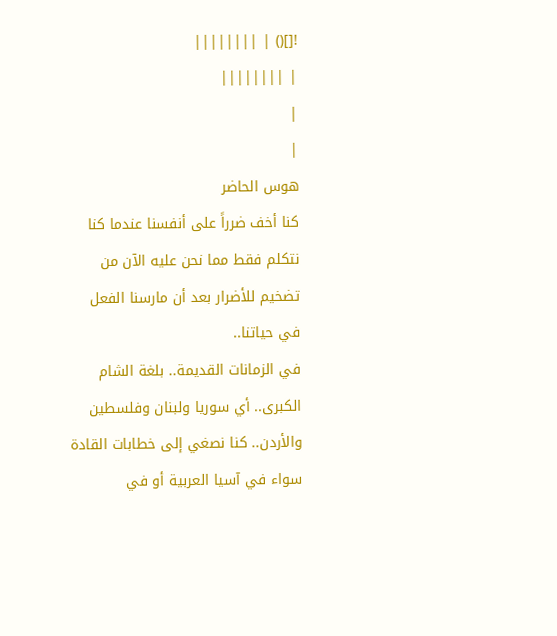![]() | ||||||||
| ||||||||
|
|
هوس الحاضر
كنا أخف ضرراً على أنفسنا عندما كنا نتكلم فقط مما نحن عليه الآن من تضخيم للأضرار بعد أن مارسنا الفعل في حياتنا..
في الزمانات القديمة.. بلغة الشام الكبرى.. أي سوريا ولبنان وفلسطين والأردن.. كنا نصغي إلى خطابات القادة سواء في آسيا العربية أو في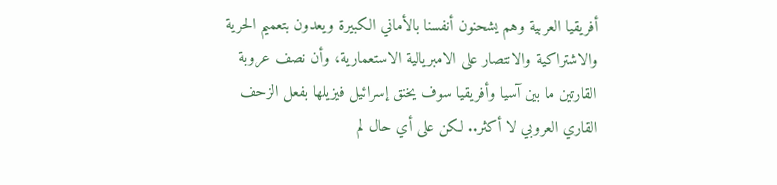أفريقيا العربية وهم يشحنون أنفسنا بالأماني الكبيرة ويعدون بتعميم الحرية والاشتراكية والانتصار على الامبريالية الاستعمارية، وأن نصف عروبة القارتين ما بين آسيا وأفريقيا سوف يخنق إسرائيل فيزيلها بفعل الزحف القاري العروبي لا أكثر.. لكن على أي حال لم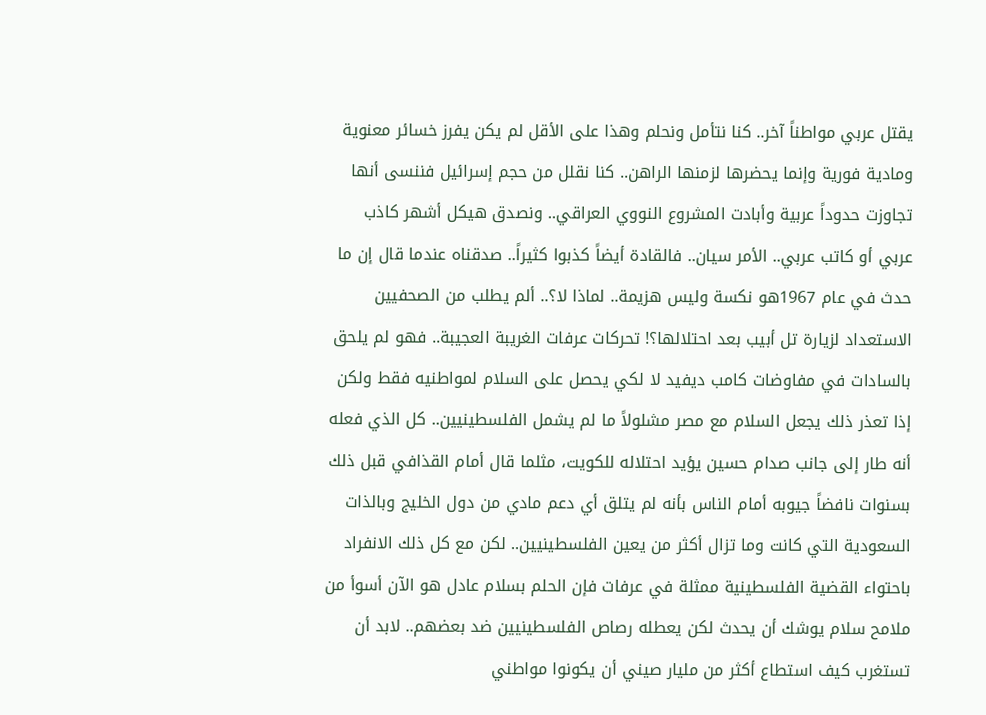يقتل عربي مواطناً آخر.. كنا نتأمل ونحلم وهذا على الأقل لم يكن يفرز خسائر معنوية ومادية فورية وإنما يحضرها لزمنها الراهن.. كنا نقلل من حجم إسرائيل فننسى أنها تجاوزت حدوداً عربية وأبادت المشروع النووي العراقي.. ونصدق هيكل أشهر كاذب عربي أو كاتب عربي.. الأمر سيان.. فالقادة أيضاً كذبوا كثيراً.. صدقناه عندما قال إن ما حدث في عام 1967هو نكسة وليس هزيمة.. لماذا لا؟.. ألم يطلب من الصحفيين الاستعداد لزيارة تل أبيب بعد احتلالها؟! تحركات عرفات الغريبة العجيبة.. فهو لم يلحق بالسادات في مفاوضات كامب ديفيد لا لكي يحصل على السلام لمواطنيه فقط ولكن إذا تعذر ذلك يجعل السلام مع مصر مشلولاً ما لم يشمل الفلسطينيين.. كل الذي فعله أنه طار إلى جانب صدام حسين يؤيد احتلاله للكويت، مثلما قال أمام القذافي قبل ذلك بسنوات نافضاً جيوبه أمام الناس بأنه لم يتلق أي دعم مادي من دول الخليج وبالذات السعودية التي كانت وما تزال أكثر من يعين الفلسطينيين.. لكن مع كل ذلك الانفراد باحتواء القضية الفلسطينية ممثلة في عرفات فإن الحلم بسلام عادل هو الآن أسوأ من ملامح سلام يوشك أن يحدث لكن يعطله رصاص الفلسطينيين ضد بعضهم.. لابد أن تستغرب كيف استطاع أكثر من مليار صيني أن يكونوا مواطني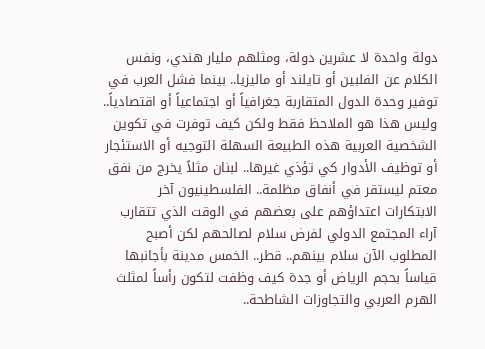دولة واحدة لا عشرين دولة، ومثلهم مليار هندي، ونفس الكلام عن الفلبين أو تايلند أو ماليزيا.. بينما فشل العرب في توفير وحدة الدول المتقاربة جغرافياً أو اجتماعياً أو اقتصادياً.. وليس هذا هو الملاحظ فقط ولكن كيف توفرت في تكوين الشخصية العربية هذه الطبيعة السهلة التوجيه أو الاستئجار أو توظيف الأدوار كي تؤذي غيرها.. لبنان مثلاً يخرج من نفق معتم ليستقر في أنفاق مظلمة.. الفلسطينيون آخر الابتكارات اعتداؤهم على بعضهم في الوقت الذي تتقارب آراء المجتمع الدولي لفرض سلام لصالحهم لكن أصبح المطلوب الآن سلام بينهم.. قطر.. الخمس مدينة بأجانبها قياساً بحجم الرياض أو جدة كيف وظفت لتكون رأساً لمثلث الهرم العربي والتجاوزات الشاطحة..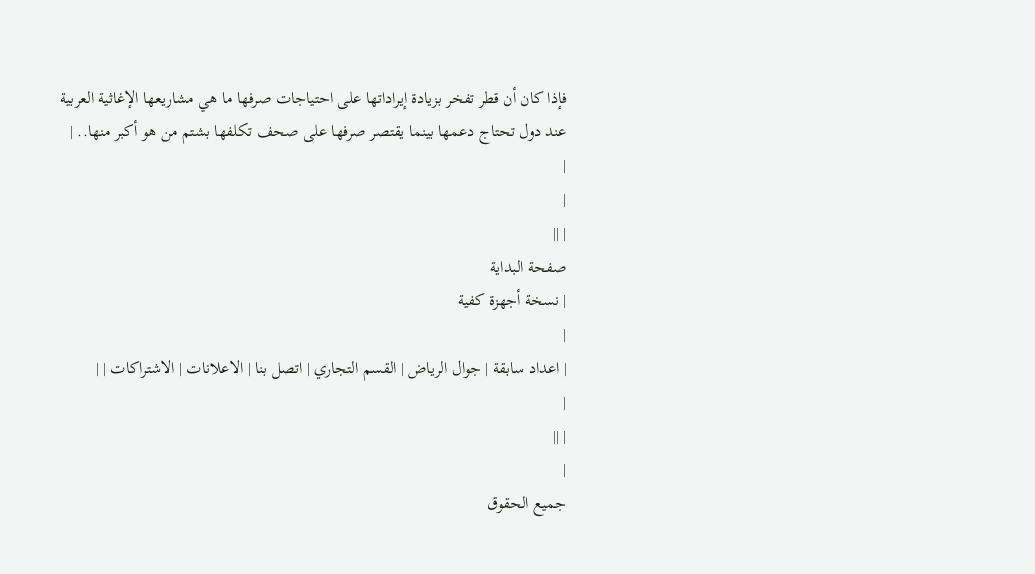فإذا كان أن قطر تفخر بزيادة إيراداتها على احتياجات صرفها ما هي مشاريعها الإغاثية العربية عند دول تحتاج دعمها بينما يقتصر صرفها على صحف تكلفها بشتم من هو أكبر منها.. |
|
|
| ||
صفحة البداية
| نسخة أجهزة كفية
|
| اعداد سابقة | جوال الرياض | القسم التجاري | اتصل بنا | الاعلانات | الاشتراكات | |
|
| ||
|
جميع الحقوق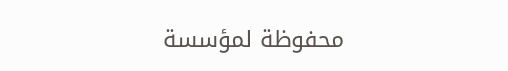محفوظة لمؤسسة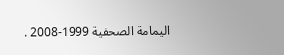اليمامة الصحفية 1999-2008 .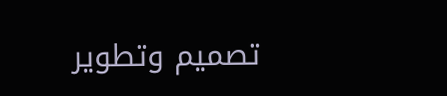تصميم وتطوير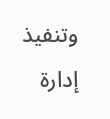وتنفيذ إدارة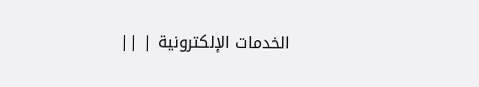الخدمات الإلكترونية | ||